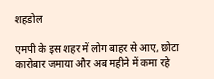शहडोल

एमपी के इस शहर में लोग बाहर से आए, छोटा कारोबार जमाया और अब महीने में कमा रहे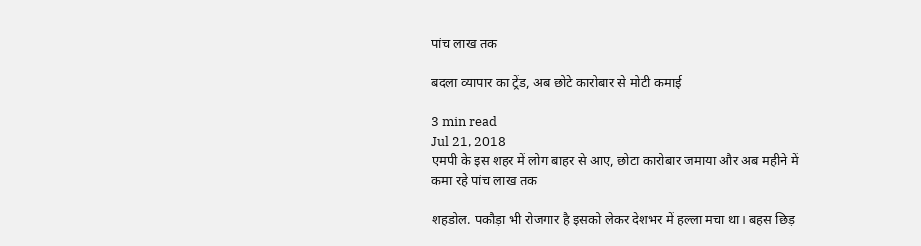पांच लाख तक

बदला व्यापार का ट्रेंड, अब छोटे कारोबार से मोटी कमाई

3 min read
Jul 21, 2018
एमपी के इस शहर में लोग बाहर से आए, छोटा कारोबार जमाया और अब महीने में कमा रहे पांच लाख तक

शहडोल. पकौड़ा भी रोजगार है इसको लेकर देशभर में हल्ला मचा था। बहस छिड़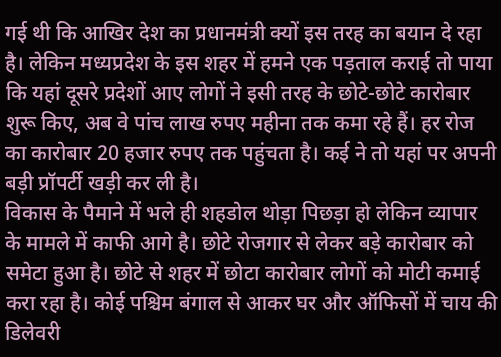गई थी कि आखिर देश का प्रधानमंत्री क्यों इस तरह का बयान दे रहा है। लेकिन मध्यप्रदेश के इस शहर में हमने एक पड़ताल कराई तो पाया कि यहां दूसरे प्रदेशों आए लोगों ने इसी तरह के छोटे-छोटे कारोबार शुरू किए, अब वे पांच लाख रुपए महीना तक कमा रहे हैं। हर रोज का कारोबार 20 हजार रुपए तक पहुंचता है। कई ने तो यहां पर अपनी बड़ी प्रॉपर्टी खड़ी कर ली है।
विकास के पैमाने में भले ही शहडोल थोड़ा पिछड़ा हो लेकिन व्यापार के मामले में काफी आगे है। छोटे रोजगार से लेकर बड़े कारोबार को समेटा हुआ है। छोटे से शहर में छोटा कारोबार लोगों को मोटी कमाई करा रहा है। कोई पश्चिम बंगाल से आकर घर और ऑफिसों में चाय की डिलेवरी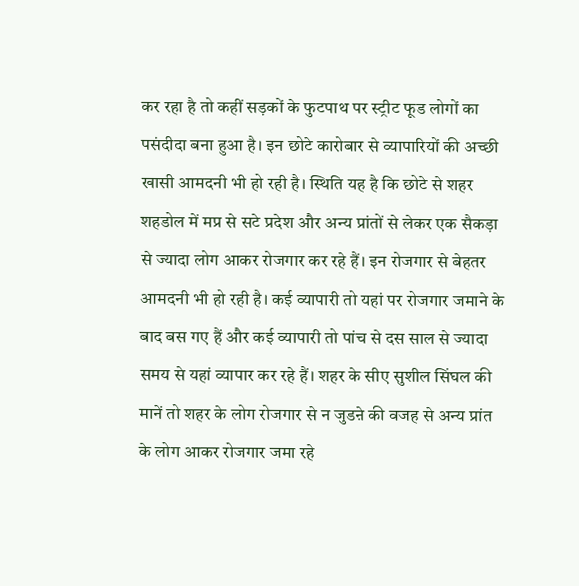कर रहा है तो कहीं सड़कों के फुटपाथ पर स्ट्रीट फूड लोगों का पसंदीदा बना हुआ है। इन छोटे कारोबार से व्यापारियों की अच्छी खासी आमदनी भी हो रही है। स्थिति यह है कि छोटे से शहर शहडोल में मप्र से सटे प्रदेश और अन्य प्रांतों से लेकर एक सैकड़ा से ज्यादा लोग आकर रोजगार कर रहे हैं। इन रोजगार से बेहतर आमदनी भी हो रही है। कई व्यापारी तो यहां पर रोजगार जमाने के बाद बस गए हैं और कई व्यापारी तो पांच से दस साल से ज्यादा समय से यहां व्यापार कर रहे हैं। शहर के सीए सुशील सिंघल की मानें तो शहर के लोग रोजगार से न जुडऩे की वजह से अन्य प्रांत के लोग आकर रोजगार जमा रहे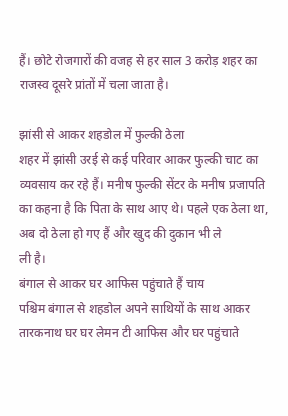हैं। छोटे रोजगारों की वजह से हर साल 3 करोड़ शहर का राजस्व दूसरे प्रांतों में चला जाता है।

झांसी से आकर शहडोल में फुल्की ठेला
शहर में झांसी उरई से कई परिवार आकर फुल्की चाट का व्यवसाय कर रहे हैं। मनीष फुल्की सेंटर के मनीष प्रजापति का कहना है कि पिता के साथ आए थे। पहले एक ठेला था, अब दो ठेला हो गए हैं और खुद की दुकान भी ले
ली है।
बंगाल से आकर घर आफिस पहुंचाते हैं चाय
पश्चिम बंगाल से शहडोल अपने साथियों के साथ आकर तारकनाथ घर घर लेमन टी आफिस और घर पहुंचाते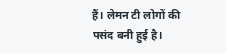हैं। लेमन टी लोगों की पसंद बनी हुई है।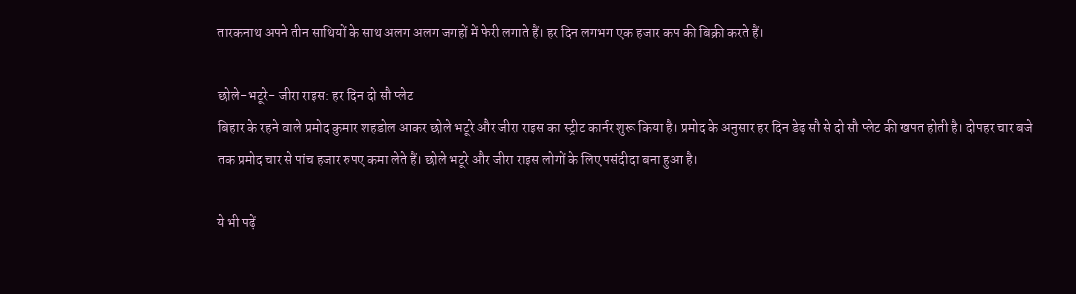तारकनाथ अपने तीन साथियों के साथ अलग अलग जगहों में फेरी लगाते हैं। हर दिन लगभग एक हजार कप की बिक्री करते हैं।

छोले-भटूरे- जीरा राइस: हर दिन दो सौ प्लेट
बिहार के रहने वाले प्रमोद कुमार शहडोल आकर छोले भटूरे और जीरा राइस का स्ट्रीट कार्नर शुरू किया है। प्रमोद के अनुसार हर दिन डेढ़ सौ से दो सौ प्लेट की खपत होती है। दोपहर चार बजे तक प्रमोद चार से पांच हजार रुपए कमा लेते हैं। छोले भटूरे और जीरा राइस लोगों के लिए पसंदीदा बना हुआ है।

ये भी पढ़ें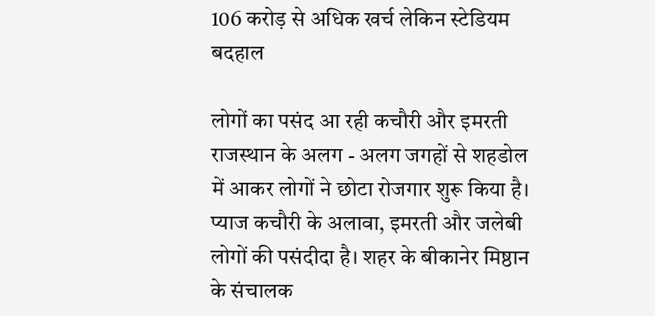106 करोड़ से अधिक खर्च लेकिन स्टेडियम बदहाल

लोगों का पसंद आ रही कचौरी और इमरती
राजस्थान के अलग - अलग जगहों से शहडोल में आकर लोगों ने छोटा रोजगार शुरू किया है। प्याज कचौरी के अलावा, इमरती और जलेबी लोगों की पसंदीदा है। शहर के बीकानेर मिष्ठान के संचालक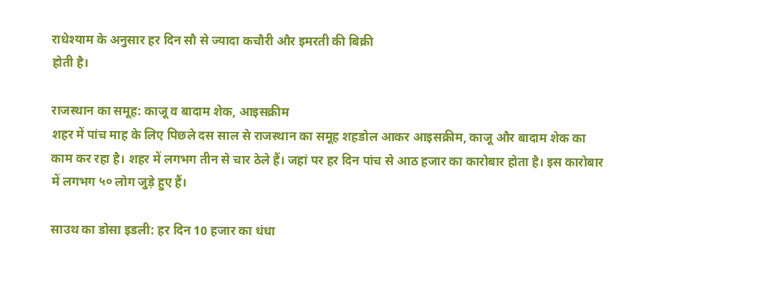राधेश्याम के अनुसार हर दिन सौ से ज्यादा कचौरी और इमरती की बिक्री
होती है।

राजस्थान का समूह: काजू व बादाम शेक, आइसक्रीम
शहर में पांच माह के लिए पिछले दस साल से राजस्थान का समूह शहडोल आकर आइसक्रीम, काजू और बादाम शेक का काम कर रहा है। शहर में लगभग तीन से चार ठेले हैं। जहां पर हर दिन पांच से आठ हजार का कारोबार होता है। इस कारोबार में लगभग ५० लोग जुड़े हुए हैं।

साउथ का डोसा इडली: हर दिन 10 हजार का धंधा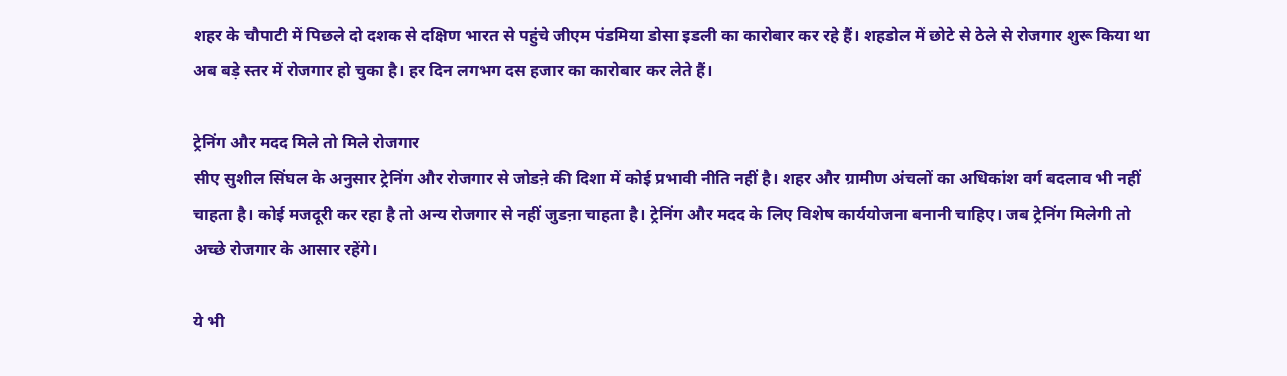शहर के चौपाटी में पिछले दो दशक से दक्षिण भारत से पहुंचे जीएम पंडमिया डोसा इडली का कारोबार कर रहे हैं। शहडोल में छोटे से ठेले से रोजगार शुरू किया था अब बड़े स्तर में रोजगार हो चुका है। हर दिन लगभग दस हजार का कारोबार कर लेते हैं।

ट्रेनिंग और मदद मिले तो मिले रोजगार
सीए सुशील सिंघल के अनुसार ट्रेनिंग और रोजगार से जोडऩे की दिशा में कोई प्रभावी नीति नहीं है। शहर और ग्रामीण अंचलों का अधिकांश वर्ग बदलाव भी नहीं चाहता है। कोई मजदूरी कर रहा है तो अन्य रोजगार से नहीं जुडऩा चाहता है। ट्रेनिंग और मदद के लिए विशेष कार्ययोजना बनानी चाहिए। जब ट्रेनिंग मिलेगी तो अच्छे रोजगार के आसार रहेंगे।

ये भी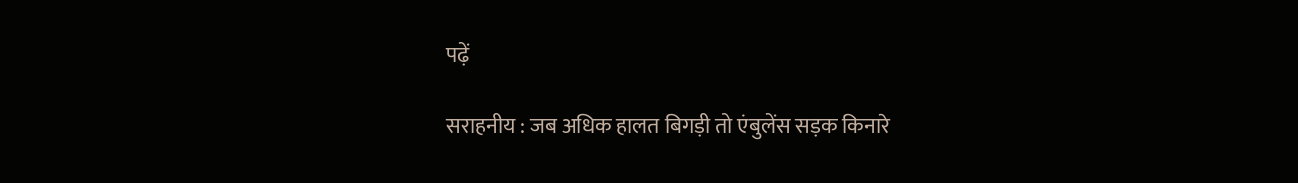पढ़ें

सराहनीय : जब अधिक हालत बिगड़ी तो एंबुलेंस सड़क किनारे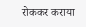रोककर कराया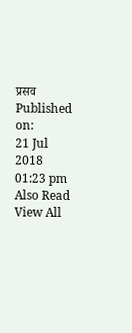प्रसव
Published on:
21 Jul 2018 01:23 pm
Also Read
View All